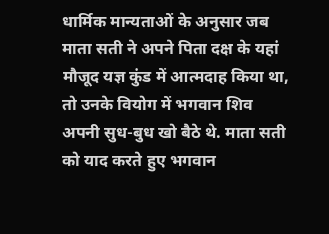धार्मिक मान्यताओं के अनुसार जब माता सती ने अपने पिता दक्ष के यहां मौजूद यज्ञ कुंड में आत्मदाह किया था, तो उनके वियोग में भगवान शिव अपनी सुध-बुध खो बैठे थे. माता सती को याद करते हुए भगवान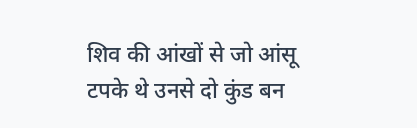शिव की आंखों से जो आंसू टपके थे उनसे दो कुंड बन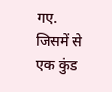गए. जिसमें से एक कुंड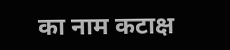का नाम कटाक्ष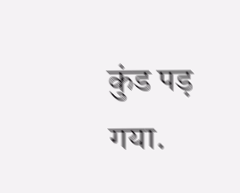कुंड पड़ गया.